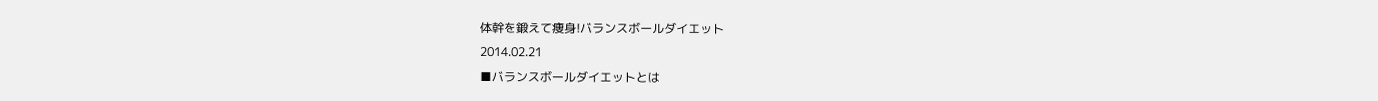体幹を鍛えて痩身!バランスボールダイエット
2014.02.21
■バランスボールダイエットとは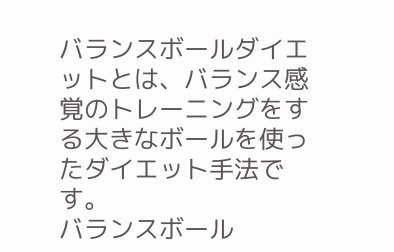バランスボールダイエットとは、バランス感覚のトレーニングをする大きなボールを使ったダイエット手法です。
バランスボール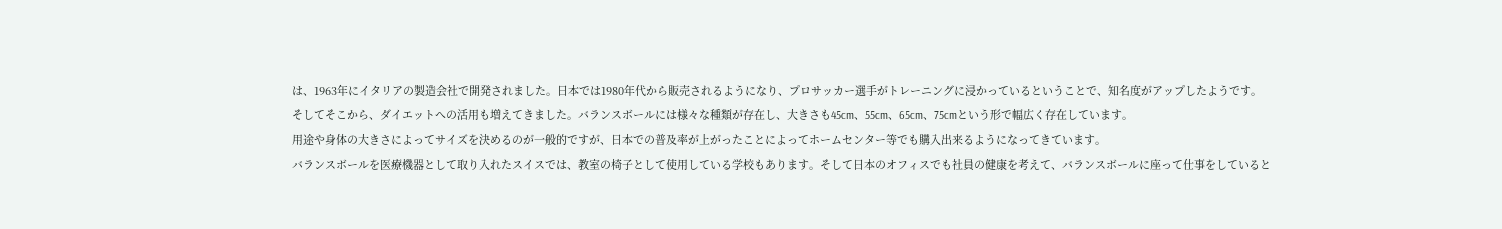は、1963年にイタリアの製造会社で開発されました。日本では1980年代から販売されるようになり、プロサッカー選手がトレーニングに浸かっているということで、知名度がアップしたようです。
そしてそこから、ダイエットへの活用も増えてきました。バランスボールには様々な種類が存在し、大きさも45cm、55cm、65cm、75cmという形で幅広く存在しています。
用途や身体の大きさによってサイズを決めるのが一般的ですが、日本での普及率が上がったことによってホームセンター等でも購入出来るようになってきています。
バランスボールを医療機器として取り入れたスイスでは、教室の椅子として使用している学校もあります。そして日本のオフィスでも社員の健康を考えて、バランスボールに座って仕事をしていると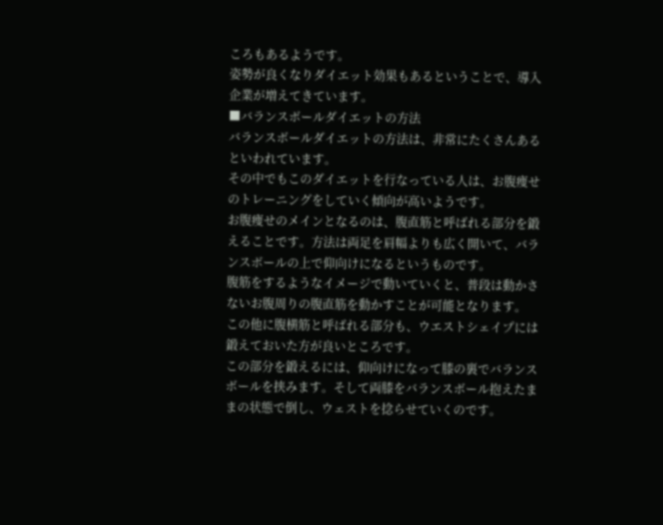ころもあるようです。
姿勢が良くなりダイエット効果もあるということで、導入企業が増えてきています。
■バランスボールダイエットの方法
バランスボールダイエットの方法は、非常にたくさんあるといわれています。
その中でもこのダイエットを行なっている人は、お腹痩せのトレーニングをしていく傾向が高いようです。
お腹痩せのメインとなるのは、腹直筋と呼ばれる部分を鍛えることです。方法は両足を肩幅よりも広く開いて、バランスボールの上で仰向けになるというものです。
腹筋をするようなイメージで動いていくと、普段は動かさないお腹周りの腹直筋を動かすことが可能となります。
この他に腹横筋と呼ばれる部分も、ウエストシェイプには鍛えておいた方が良いところです。
この部分を鍛えるには、仰向けになって膝の裏でバランスボールを挟みます。そして両膝をバランスボール抱えたままの状態で倒し、ウェストを捻らせていくのです。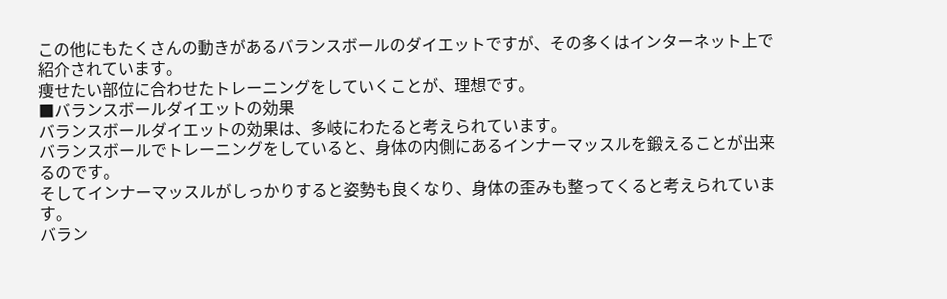この他にもたくさんの動きがあるバランスボールのダイエットですが、その多くはインターネット上で紹介されています。
痩せたい部位に合わせたトレーニングをしていくことが、理想です。
■バランスボールダイエットの効果
バランスボールダイエットの効果は、多岐にわたると考えられています。
バランスボールでトレーニングをしていると、身体の内側にあるインナーマッスルを鍛えることが出来るのです。
そしてインナーマッスルがしっかりすると姿勢も良くなり、身体の歪みも整ってくると考えられています。
バラン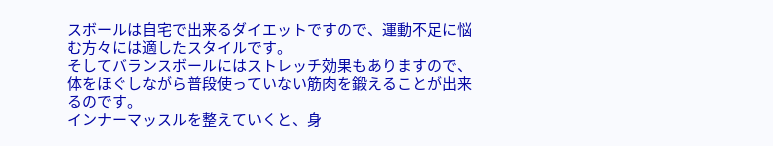スボールは自宅で出来るダイエットですので、運動不足に悩む方々には適したスタイルです。
そしてバランスボールにはストレッチ効果もありますので、体をほぐしながら普段使っていない筋肉を鍛えることが出来るのです。
インナーマッスルを整えていくと、身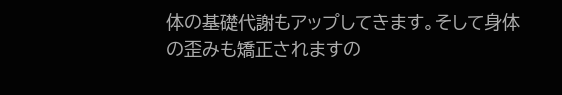体の基礎代謝もアップしてきます。そして身体の歪みも矯正されますの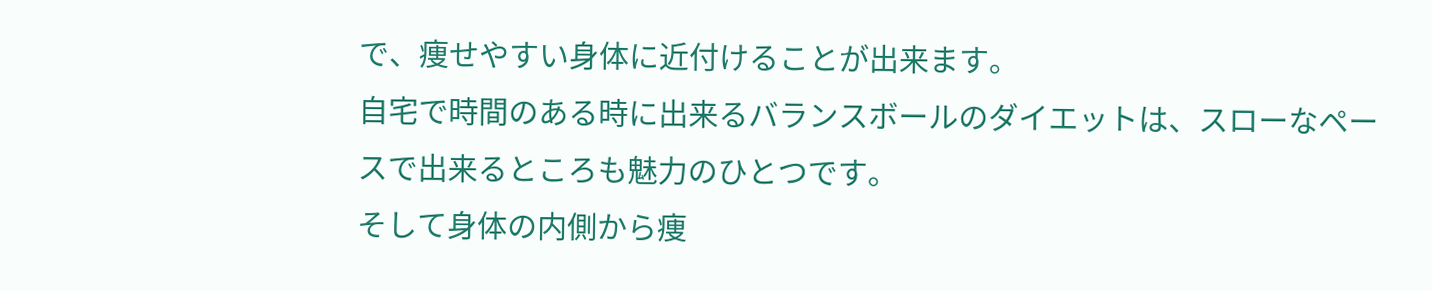で、痩せやすい身体に近付けることが出来ます。
自宅で時間のある時に出来るバランスボールのダイエットは、スローなペースで出来るところも魅力のひとつです。
そして身体の内側から痩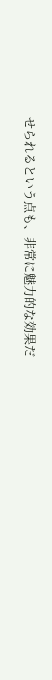せられるという点も、非常に魅力的な効果だ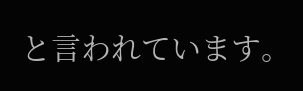と言われています。